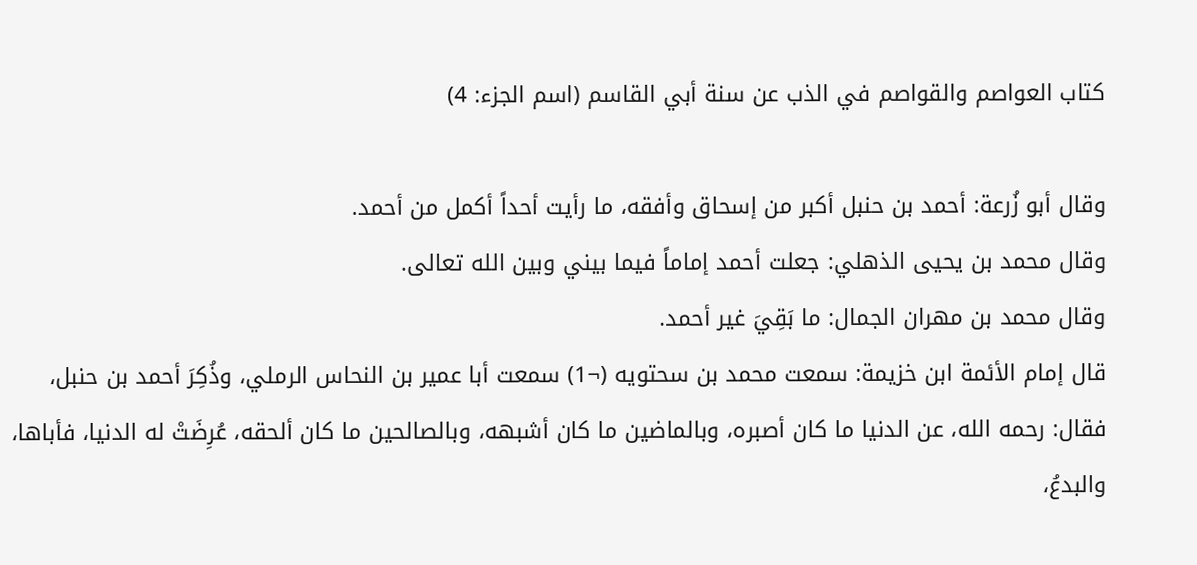كتاب العواصم والقواصم في الذب عن سنة أبي القاسم (اسم الجزء: 4)

وقال أبو زُرعة: أحمد بن حنبل أكبر من إسحاق وأفقه، ما رأيت أحداً أكمل من أحمد.
وقال محمد بن يحيى الذهلي: جعلت أحمد إماماً فيما بيني وبين الله تعالى.
وقال محمد بن مهران الجمال: ما بَقِيَ غير أحمد.
قال إمام الأئمة ابن خزيمة: سمعت محمد بن سحتويه (¬1) سمعت أبا عمير بن النحاس الرملي، وذُكِرَ أحمد بن حنبل، فقال: رحمه الله، عن الدنيا ما كان أصبره، وبالماضين ما كان أشبهه، وبالصالحين ما كان ألحقه، عُرِضَتْ له الدنيا، فأباها، والبدعُ،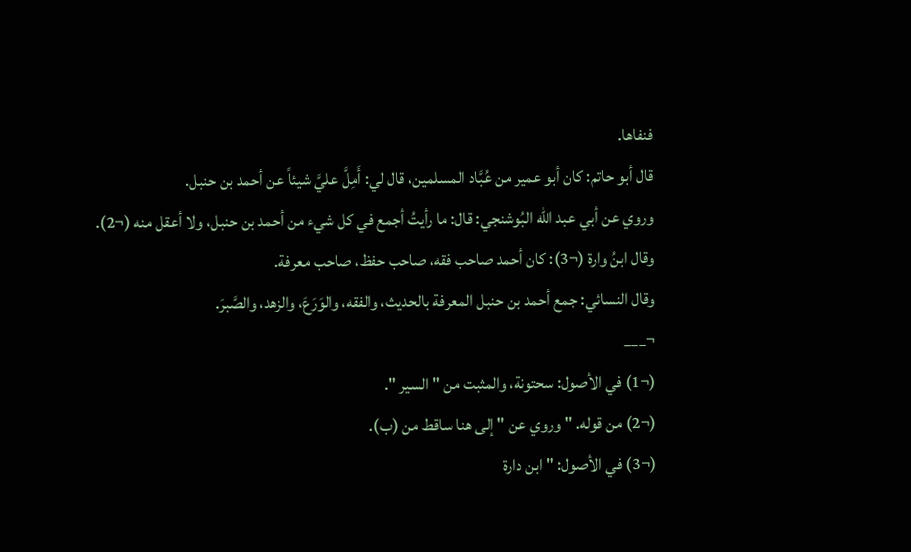فنفاها.
قال أبو حاتم: كان أبو عمير من عُبَّاد المسلمين، قال لي: أَمِلَّ عليَّ شيئاً عن أحمد بن حنبل.
وروي عن أبي عبد الله البُوشنجي: قال: ما رأيتُ أجمع في كل شيء من أحمد بن حنبل، ولا أعقل منه (¬2).
وقال ابنُ وارة (¬3): كان أحمد صاحب فقه، صاحب حفظ، صاحب معرفة.
وقال النسائي: جمع أحمد بن حنبل المعرفة بالحديث، والفقه، والوَرَعَ، والزهد، والصَّبرَ.
¬___
(¬1) في الأصول: سحتونة، والمثبت من " السير ".
(¬2) من قوله. " وروي عن " إلى هنا ساقط من (ب).
(¬3) في الأصول: " ابن دارة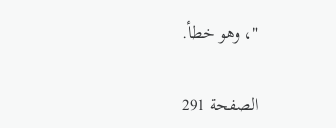"، وهو خطأ.

الصفحة 291